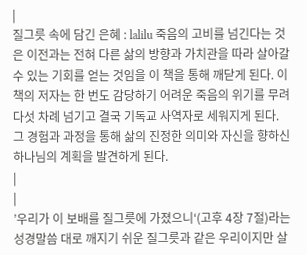|
질그릇 속에 담긴 은혜 : lalilu 죽음의 고비를 넘긴다는 것은 이전과는 전혀 다른 삶의 방향과 가치관을 따라 살아갈 수 있는 기회를 얻는 것임을 이 책을 통해 깨닫게 된다. 이 책의 저자는 한 번도 감당하기 어려운 죽음의 위기를 무려 다섯 차례 넘기고 결국 기독교 사역자로 세워지게 된다. 그 경험과 과정을 통해 삶의 진정한 의미와 자신을 향하신 하나님의 계획을 발견하게 된다.
|
|
’우리가 이 보배를 질그릇에 가졌으니‘(고후 4장 7절)라는 성경말씀 대로 깨지기 쉬운 질그릇과 같은 우리이지만 살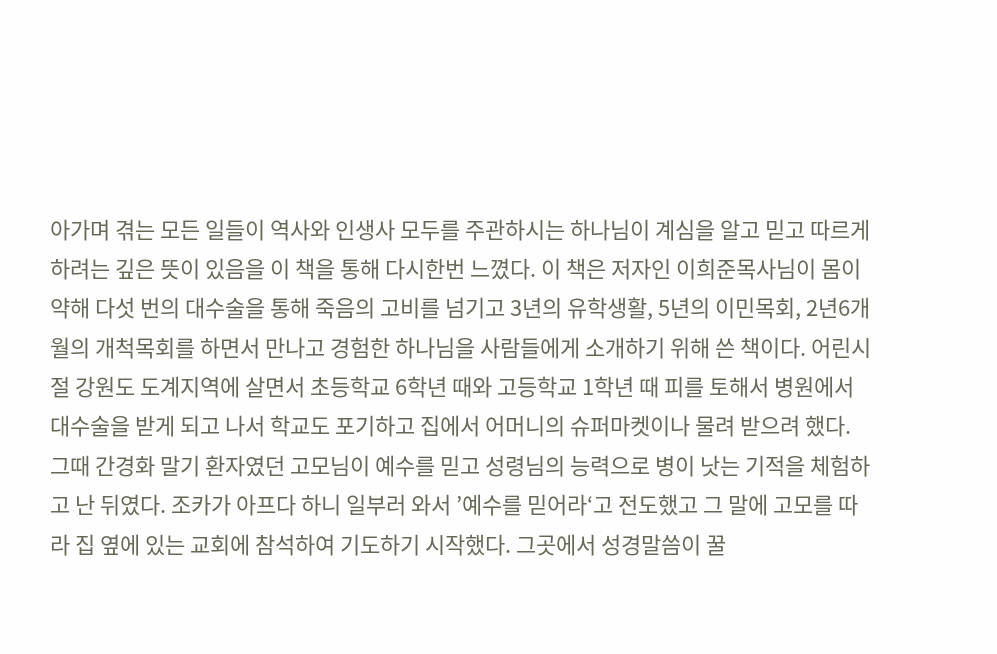아가며 겪는 모든 일들이 역사와 인생사 모두를 주관하시는 하나님이 계심을 알고 믿고 따르게 하려는 깊은 뜻이 있음을 이 책을 통해 다시한번 느꼈다. 이 책은 저자인 이희준목사님이 몸이 약해 다섯 번의 대수술을 통해 죽음의 고비를 넘기고 3년의 유학생활, 5년의 이민목회, 2년6개월의 개척목회를 하면서 만나고 경험한 하나님을 사람들에게 소개하기 위해 쓴 책이다. 어린시절 강원도 도계지역에 살면서 초등학교 6학년 때와 고등학교 1학년 때 피를 토해서 병원에서 대수술을 받게 되고 나서 학교도 포기하고 집에서 어머니의 슈퍼마켓이나 물려 받으려 했다. 그때 간경화 말기 환자였던 고모님이 예수를 믿고 성령님의 능력으로 병이 낫는 기적을 체험하고 난 뒤였다. 조카가 아프다 하니 일부러 와서 ’예수를 믿어라‘고 전도했고 그 말에 고모를 따라 집 옆에 있는 교회에 참석하여 기도하기 시작했다. 그곳에서 성경말씀이 꿀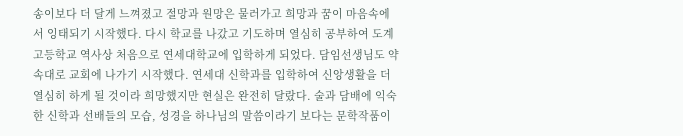송이보다 더 달게 느껴졌고 절망과 원망은 물러가고 희망과 꿈이 마음속에서 잉태되기 시작했다. 다시 학교를 나갔고 기도하며 열심히 공부하여 도계고등학교 역사상 처음으로 연세대학교에 입학하게 되었다. 담임선생님도 약속대로 교회에 나가기 시작했다. 연세대 신학과를 입학하여 신앙생활을 더 열심히 하게 될 것이라 희망했지만 현실은 완전히 달랐다. 술과 담배에 익숙한 신학과 선배들의 모습, 성경을 하나님의 말씀이라기 보다는 문학작품이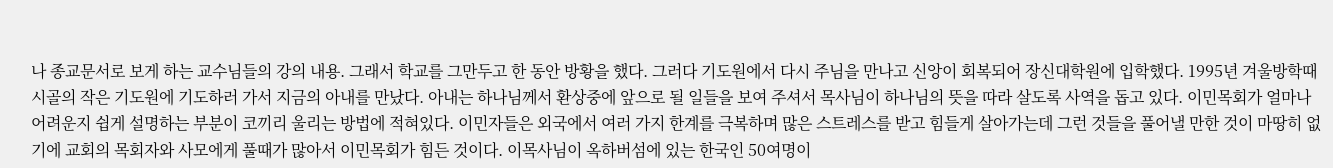나 종교문서로 보게 하는 교수님들의 강의 내용. 그래서 학교를 그만두고 한 동안 방황을 했다. 그러다 기도원에서 다시 주님을 만나고 신앙이 회복되어 장신대학원에 입학했다. 1995년 겨울방학때 시골의 작은 기도원에 기도하러 가서 지금의 아내를 만났다. 아내는 하나님께서 환상중에 앞으로 될 일들을 보여 주셔서 목사님이 하나님의 뜻을 따라 살도록 사역을 돕고 있다. 이민목회가 얼마나 어려운지 쉽게 설명하는 부분이 코끼리 울리는 방법에 적혀있다. 이민자들은 외국에서 여러 가지 한계를 극복하며 많은 스트레스를 받고 힘들게 살아가는데 그런 것들을 풀어낼 만한 것이 마땅히 없기에 교회의 목회자와 사모에게 풀때가 많아서 이민목회가 힘든 것이다. 이목사님이 옥하버섬에 있는 한국인 50여명이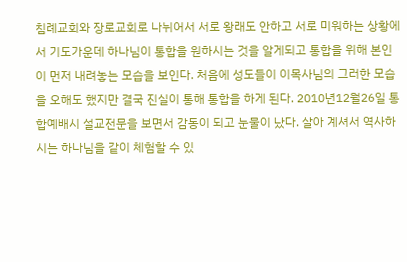침례교회와 장로교회로 나뉘어서 서로 왕래도 안하고 서로 미워하는 상황에서 기도가운데 하나님이 통합을 원하시는 것을 알게되고 통합을 위해 본인이 먼저 내려놓는 모습을 보인다. 처음에 성도들이 이목사님의 그러한 모습을 오해도 했지만 결국 진실이 통해 통합을 하게 된다. 2010년12월26일 통합예배시 설교전문을 보면서 감동이 되고 눈물이 났다. 살아 계셔서 역사하시는 하나님을 같이 체험할 수 있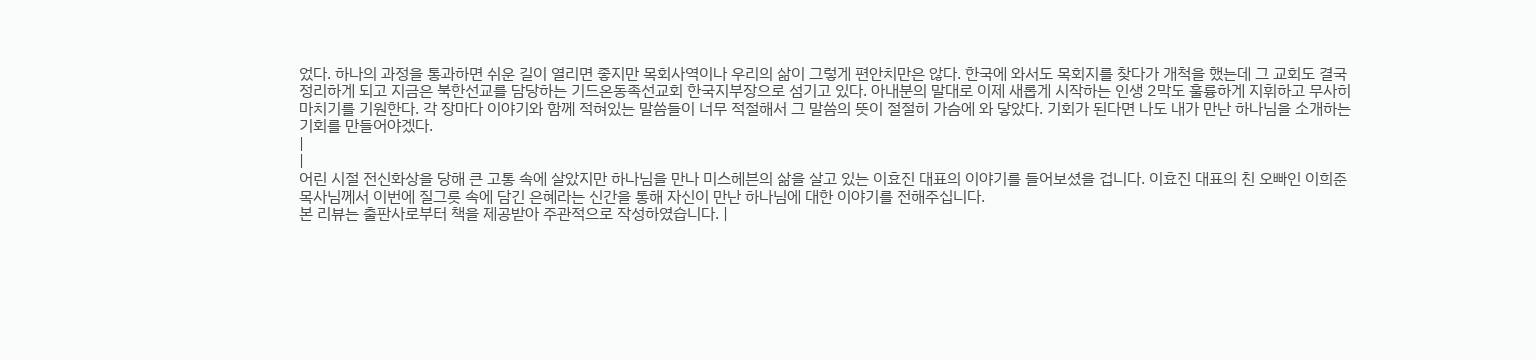었다. 하나의 과정을 통과하면 쉬운 길이 열리면 좋지만 목회사역이나 우리의 삶이 그렇게 편안치만은 않다. 한국에 와서도 목회지를 찾다가 개척을 했는데 그 교회도 결국 정리하게 되고 지금은 북한선교를 담당하는 기드온동족선교회 한국지부장으로 섬기고 있다. 아내분의 말대로 이제 새롭게 시작하는 인생 2막도 훌륭하게 지휘하고 무사히 마치기를 기원한다. 각 장마다 이야기와 함께 적혀있는 말씀들이 너무 적절해서 그 말씀의 뜻이 절절히 가슴에 와 닿았다. 기회가 된다면 나도 내가 만난 하나님을 소개하는 기회를 만들어야겠다.
|
|
어린 시절 전신화상을 당해 큰 고통 속에 살았지만 하나님을 만나 미스헤븐의 삶을 살고 있는 이효진 대표의 이야기를 들어보셨을 겁니다. 이효진 대표의 친 오빠인 이희준 목사님께서 이번에 질그릇 속에 담긴 은혜라는 신간을 통해 자신이 만난 하나님에 대한 이야기를 전해주십니다.
본 리뷰는 출판사로부터 책을 제공받아 주관적으로 작성하였습니다. |